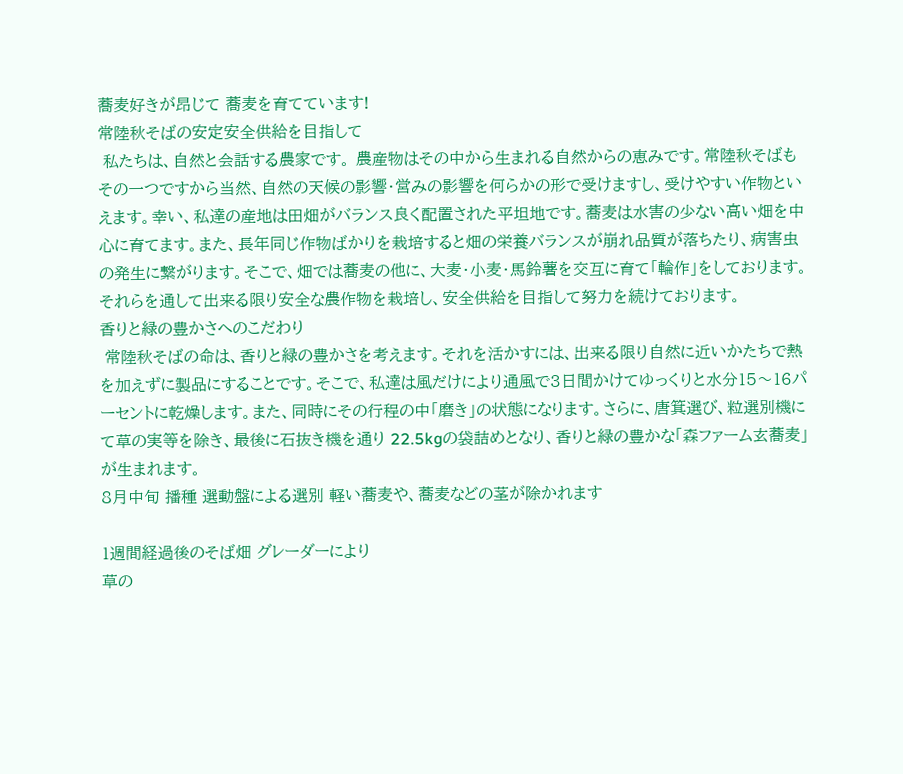蕎麦好きが昂じて 蕎麦を育てています!
常陸秋そばの安定安全供給を目指して
 私たちは、自然と会話する農家です。 農産物はその中から生まれる自然からの恵みです。常陸秋そばもその一つですから当然、自然の天候の影響・営みの影響を何らかの形で受けますし、受けやすい作物といえます。幸い、私達の産地は田畑がバランス良く配置された平坦地です。蕎麦は水害の少ない高い畑を中心に育てます。また、長年同じ作物ばかりを栽培すると畑の栄養バランスが崩れ品質が落ちたり、病害虫の発生に繋がります。そこで、畑では蕎麦の他に、大麦・小麦・馬鈴薯を交互に育て「輪作」をしております。それらを通して出来る限り安全な農作物を栽培し、安全供給を目指して努力を続けております。
香りと緑の豊かさへのこだわり
 常陸秋そばの命は、香りと緑の豊かさを考えます。それを活かすには、出来る限り自然に近いかたちで熱を加えずに製品にすることです。そこで、私達は風だけにより通風で3日間かけてゆっくりと水分15〜16パーセントに乾燥します。また、同時にその行程の中「磨き」の状態になります。さらに、唐箕選び、粒選別機にて草の実等を除き、最後に石抜き機を通り 22.5kgの袋詰めとなり、香りと緑の豊かな「森ファーム玄蕎麦」が生まれます。
8月中旬 播種 選動盤による選別 軽い蕎麦や、蕎麦などの茎が除かれます

1週間経過後のそば畑 グレーダーにより
草の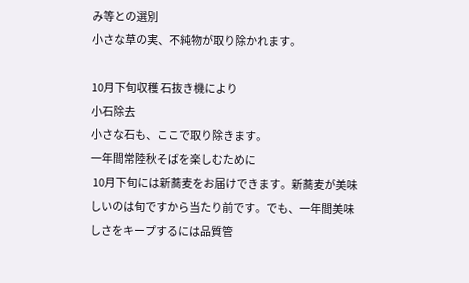み等との選別
小さな草の実、不純物が取り除かれます。

10月下旬収穫 石抜き機により
小石除去
小さな石も、ここで取り除きます。
一年間常陸秋そばを楽しむために
 10月下旬には新蕎麦をお届けできます。新蕎麦が美味しいのは旬ですから当たり前です。でも、一年間美味しさをキープするには品質管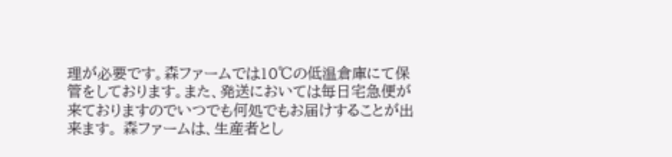理が必要です。森ファームでは10℃の低温倉庫にて保管をしております。また、発送においては毎日宅急便が来ておりますのでいつでも何処でもお届けすることが出来ます。 森ファームは、生産者とし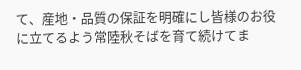て、産地・品質の保証を明確にし皆様のお役に立てるよう常陸秋そばを育て続けてま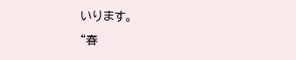いります。
“春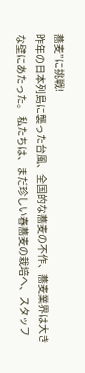蕎麦”に挑戦!
昨年の日本列島に襲った台風、全国的な蕎麦の不作、蕎麦業界は大きな壁にあたった。 私たちは、まだ珍しい春蕎麦の栽培へ、スタッフ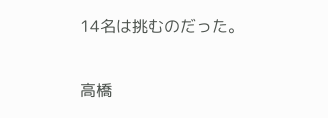14名は挑むのだった。

高橋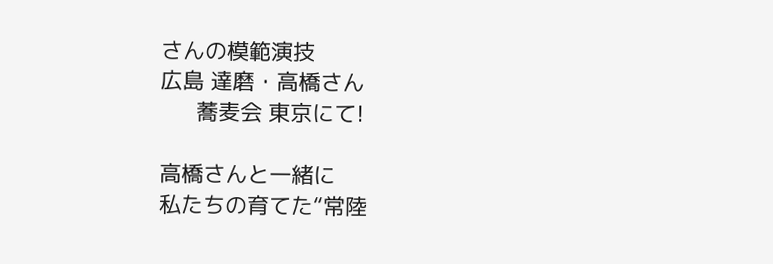さんの模範演技
広島 達磨・高橋さん
      蕎麦会 東京にて!

高橋さんと一緒に
私たちの育てた“常陸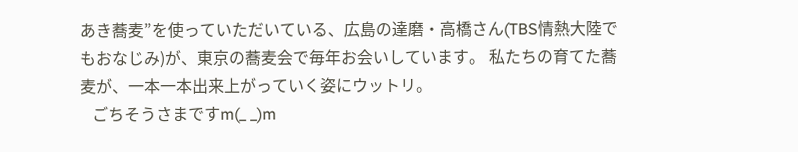あき蕎麦”を使っていただいている、広島の達磨・高橋さん(TBS情熱大陸でもおなじみ)が、東京の蕎麦会で毎年お会いしています。 私たちの育てた蕎麦が、一本一本出来上がっていく姿にウットリ。
   ごちそうさまですm(_ _)m